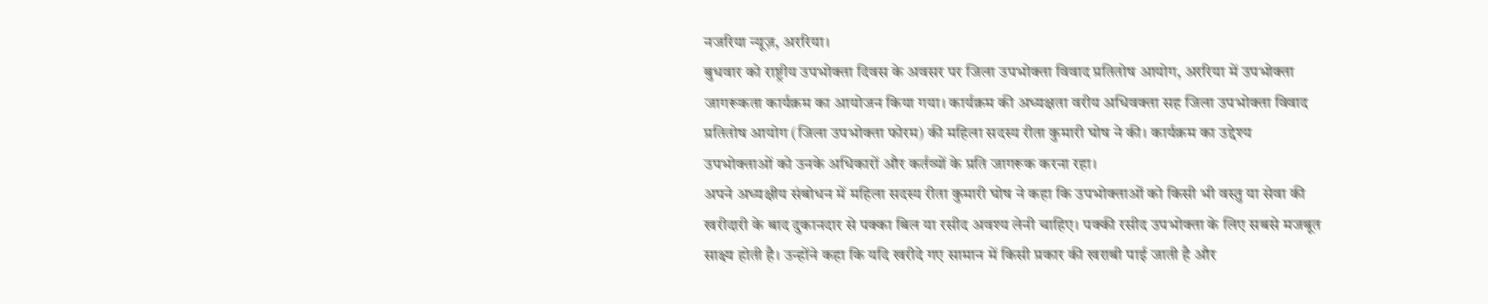नजरिया न्यूज़, अररिया।
बुधवार को राष्ट्रीय उपभोक्ता दिवस के अवसर पर जिला उपभोक्ता विवाद प्रतितोष आयोग, अररिया में उपभोक्ता जागरूकता कार्यक्रम का आयोजन किया गया। कार्यक्रम की अध्यक्षता वरीय अधिवक्ता सह जिला उपभोक्ता विवाद प्रतितोष आयोग (जिला उपभोक्ता फोरम) की महिला सदस्य रीता कुमारी घोष ने की। कार्यक्रम का उद्देश्य उपभोक्ताओं को उनके अधिकारों और कर्तव्यों के प्रति जागरूक करना रहा।
अपने अध्यक्षीय संबोधन में महिला सदस्य रीता कुमारी घोष ने कहा कि उपभोक्ताओं को किसी भी वस्तु या सेवा की खरीदारी के बाद दुकानदार से पक्का बिल या रसीद अवश्य लेनी चाहिए। पक्की रसीद उपभोक्ता के लिए सबसे मजबूत साक्ष्य होती है। उन्होंने कहा कि यदि खरीदे गए सामान में किसी प्रकार की खराबी पाई जाती है और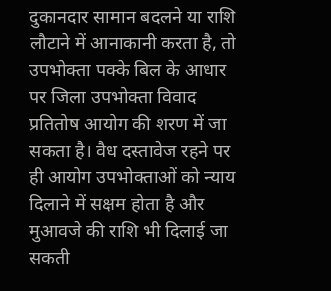दुकानदार सामान बदलने या राशि लौटाने में आनाकानी करता है, तो उपभोक्ता पक्के बिल के आधार पर जिला उपभोक्ता विवाद प्रतितोष आयोग की शरण में जा सकता है। वैध दस्तावेज रहने पर ही आयोग उपभोक्ताओं को न्याय दिलाने में सक्षम होता है और मुआवजे की राशि भी दिलाई जा सकती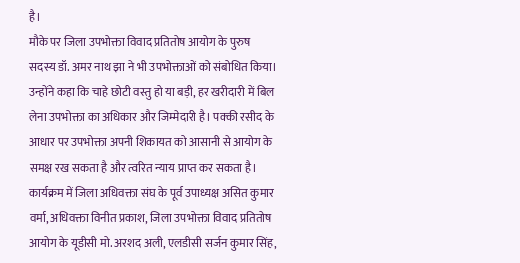है।
मौके पर जिला उपभोक्ता विवाद प्रतितोष आयोग के पुरुष सदस्य डॉ. अमर नाथ झा ने भी उपभोक्ताओं को संबोधित किया। उन्होंने कहा कि चाहे छोटी वस्तु हो या बड़ी, हर खरीदारी में बिल लेना उपभोक्ता का अधिकार और जिम्मेदारी है। पक्की रसीद के आधार पर उपभोक्ता अपनी शिकायत को आसानी से आयोग के समक्ष रख सकता है और त्वरित न्याय प्राप्त कर सकता है।
कार्यक्रम में जिला अधिवक्ता संघ के पूर्व उपाध्यक्ष असित कुमार वर्मा, अधिवक्ता विनीत प्रकाश, जिला उपभोक्ता विवाद प्रतितोष आयोग के यूडीसी मो. अरशद अली, एलडीसी सर्जन कुमार सिंह,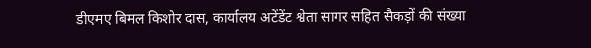डीएमए बिमल किशोर दास, कार्यालय अटेंडेंट श्वेता सागर सहित सैकड़ों की संख्या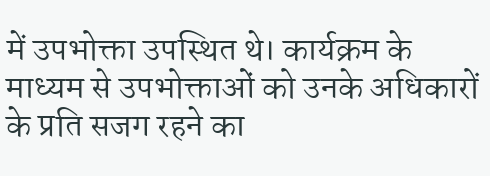में उपभोक्ता उपस्थित थे। कार्यक्रम के माध्यम से उपभोक्ताओं को उनके अधिकारों के प्रति सजग रहने का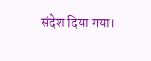संदेश दिया गया।